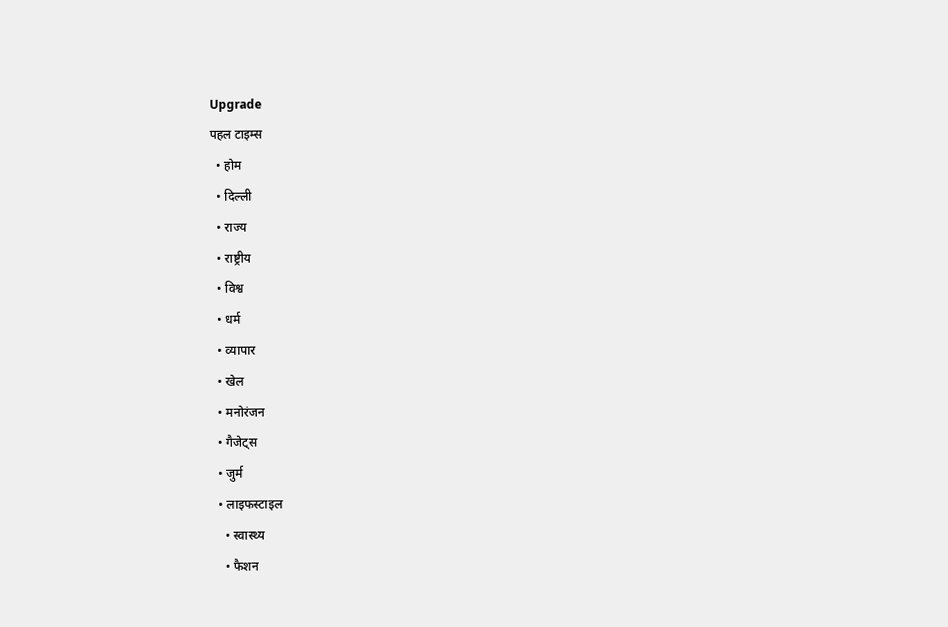Upgrade
पहल टाइम्स
  • होम
  • दिल्ली
  • राज्य
  • राष्ट्रीय
  • विश्व
  • धर्म
  • व्यापार
  • खेल
  • मनोरंजन
  • गैजेट्स
  • जुर्म
  • लाइफस्टाइल
    • स्वास्थ्य
    • फैशन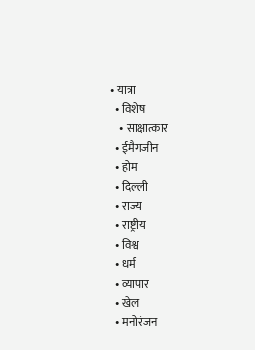• यात्रा
  • विशेष
    • साक्षात्कार
  • ईमैगजीन
  • होम
  • दिल्ली
  • राज्य
  • राष्ट्रीय
  • विश्व
  • धर्म
  • व्यापार
  • खेल
  • मनोरंजन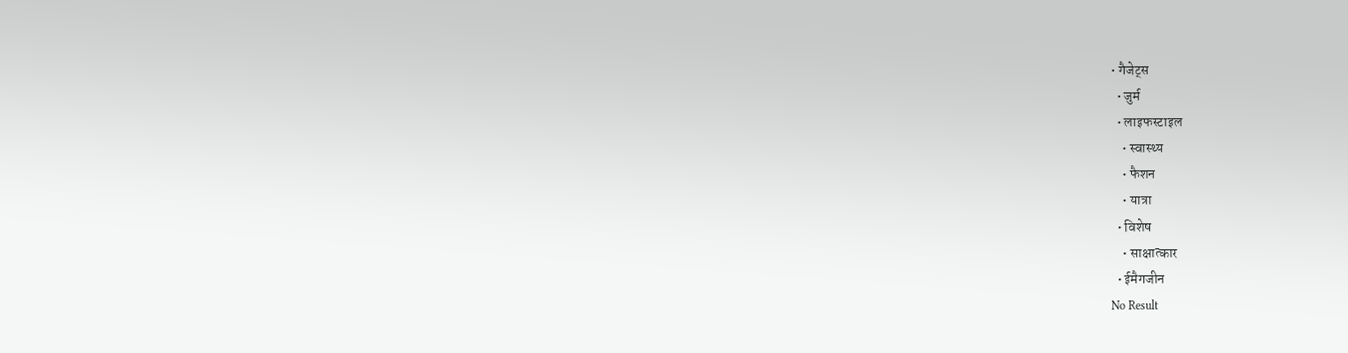• गैजेट्स
  • जुर्म
  • लाइफस्टाइल
    • स्वास्थ्य
    • फैशन
    • यात्रा
  • विशेष
    • साक्षात्कार
  • ईमैगजीन
No Result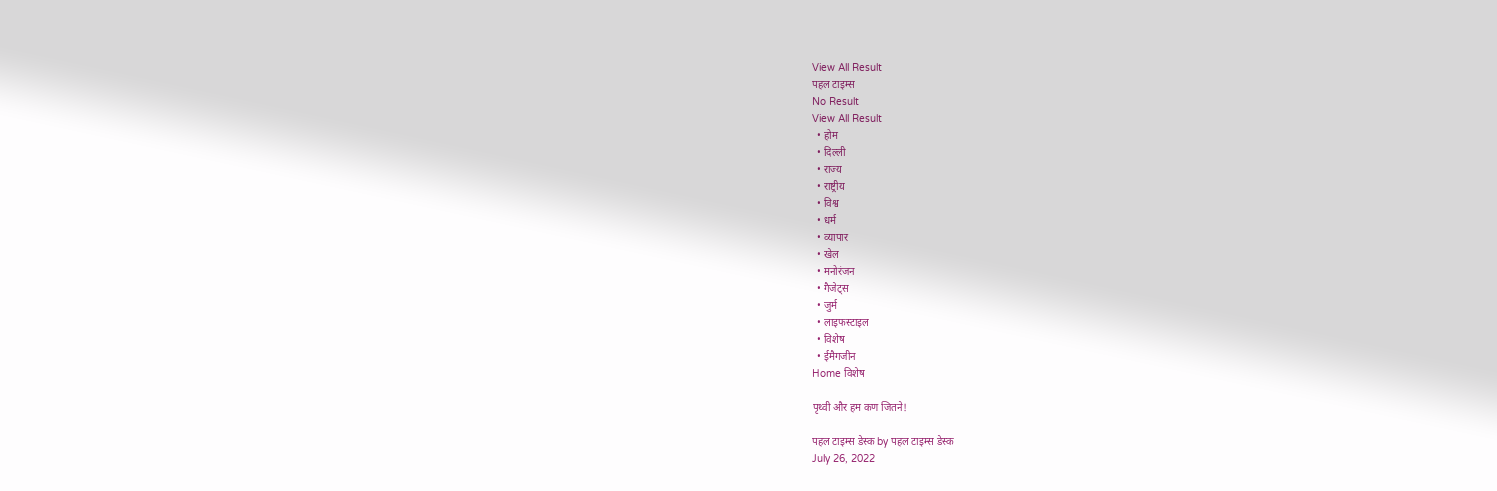View All Result
पहल टाइम्स
No Result
View All Result
  • होम
  • दिल्ली
  • राज्य
  • राष्ट्रीय
  • विश्व
  • धर्म
  • व्यापार
  • खेल
  • मनोरंजन
  • गैजेट्स
  • जुर्म
  • लाइफस्टाइल
  • विशेष
  • ईमैगजीन
Home विशेष

पृथ्वी और हम कण जितने!

पहल टाइम्स डेस्क by पहल टाइम्स डेस्क
July 26, 2022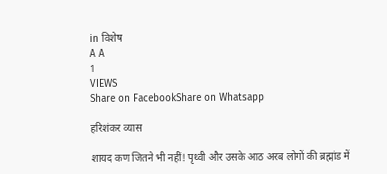in विशेष
A A
1
VIEWS
Share on FacebookShare on Whatsapp

हरिशंकर व्यास

शायद कण जितने भी नहीं! पृथ्वी और उसके आठ अरब लोगों की ब्रह्मांड में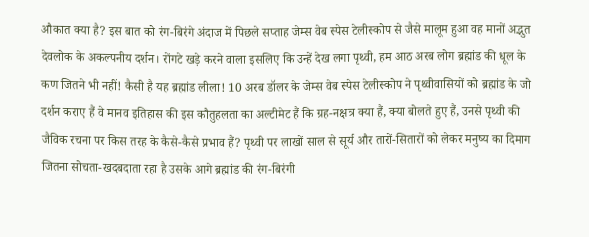औकात क्या है? इस बात को रंग-बिरंगे अंदाज में पिछले सप्ताह जेम्स वेब स्पेस टेलीस्कोप से जैसे मालूम हुआ वह मानों अद्भुत देवलोक के अकल्पनीय दर्शन। रोंगटे खड़े करने वाला इसलिए कि उन्हें देख लगा पृथ्वी, हम आठ अरब लोग ब्रह्मांड की धूल के कण जितने भी नहीं! कैसी है यह ब्रह्मांड लीला! 10 अरब डॉलर के जेम्स वेब स्पेस टेलीस्कोप ने पृथ्वीवासियों को ब्रह्मांड के जो दर्शन कराए हैं वे मानव इतिहास की इस कौतुहलता का अल्टीमेट हैं कि ग्रह-नक्षत्र क्या हैं, क्या बोलते हुए हैं, उनसे पृथ्वी की जैविक रचना पर किस तरह के कैसे-कैसे प्रभाव हैं? पृथ्वी पर लाखों साल से सूर्य और तारों-सितारों को लेकर मनुष्य का दिमाग जितना सोचता-खदबदाता रहा है उसके आगे ब्रह्मांड की रंग-बिरंगी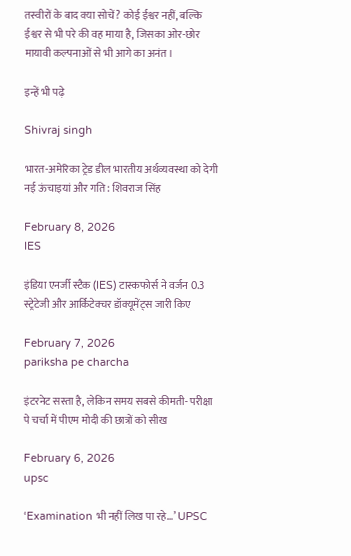तस्वीरों के बाद क्या सोचें? कोई ईश्वर नहीं, बल्कि ईश्वर से भी परे की वह माया है, जिसका ओर-छोर मायावी कल्पनाओं से भी आगे का अनंत।

इन्हें भी पढ़े

Shivraj singh

भारत-अमेरिका ट्रेड डील भारतीय अर्थव्यवस्था को देगी नई ऊंचाइयां और गति : शिवराज सिंह

February 8, 2026
IES

इंडिया एनर्जी स्टैक (IES) टास्कफोर्स ने वर्जन 0.3 स्ट्रेटेजी और आर्किटेक्चर डॉक्यूमेंट्स जारी किए

February 7, 2026
pariksha pe charcha

इंटरनेट सस्ता है, लेकिन समय सबसे कीमती- परीक्षा पे चर्चा में पीएम मोदी की छात्रों को सीख

February 6, 2026
upsc

‘Examination भी नहीं लिख पा रहे…’ UPSC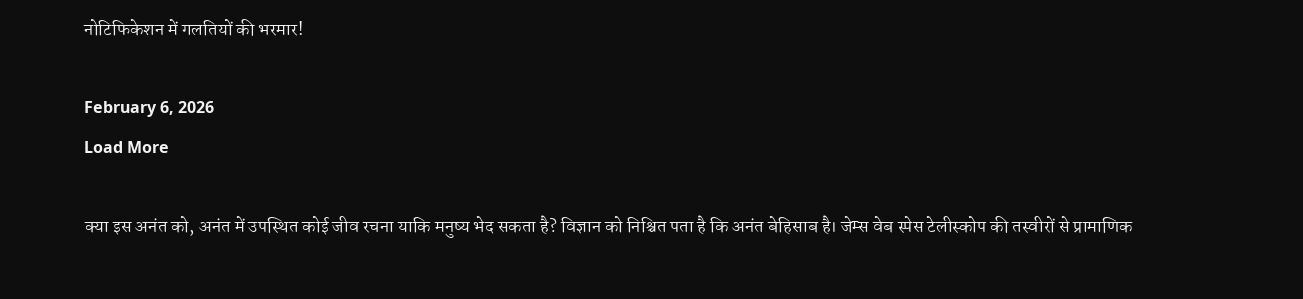नोटिफिकेशन में गलतियों की भरमार!

February 6, 2026
Load More

क्या इस अनंत को, अनंत में उपस्थित कोई जीव रचना याकि मनुष्य भेद सकता है? विज्ञान को निश्चित पता है कि अनंत बेहिसाब है। जेम्स वेब स्पेस टेलीस्कोप की तस्वीरों से प्रामाणिक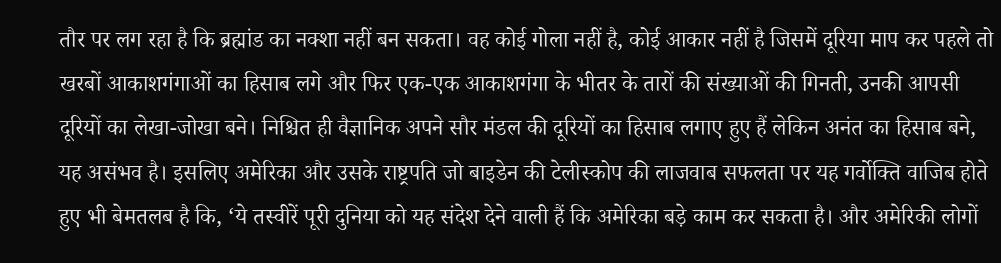तौर पर लग रहा है कि ब्रह्मांड का नक्शा नहीं बन सकता। वह कोई गोला नहीं है, कोई आकार नहीं है जिसमें दूरिया माप कर पहले तो खरबों आकाशगंगाओं का हिसाब लगे और फिर एक-एक आकाशगंगा के भीतर के तारों की संख्याओं की गिनती, उनकी आपसी दूरियों का लेखा-जोखा बने। निश्चित ही वैज्ञानिक अपने सौर मंडल की दूरियों का हिसाब लगाए हुए हैं लेकिन अनंत का हिसाब बने, यह असंभव है। इसलिए अमेरिका और उसके राष्ट्रपति जो बाइडेन की टेलीस्कोप की लाजवाब सफलता पर यह गर्वोक्ति वाजिब होते हुए भी बेमतलब है कि, ‘ये तस्वीरें पूरी दुनिया को यह संदेश देने वाली हैं कि अमेरिका बड़े काम कर सकता है। और अमेरिकी लोगों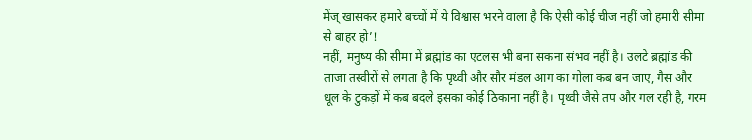मेंज् खासकर हमारे बच्चों में ये विश्वास भरने वाला है कि ऐसी कोई चीज नहीं जो हमारी सीमा से बाहर हो’!
नहीं, मनुष्य की सीमा में ब्रह्मांड का एटलस भी बना सकना संभव नहीं है। उलटे ब्रह्मांड की ताजा तस्वीरों से लगता है कि पृथ्वी और सौर मंडल आग का गोला कब बन जाए, गैस और धूल के टुकड़ों में कब बदले इसका कोई ठिकाना नहीं है। पृथ्वी जैसे तप और गल रही है, गरम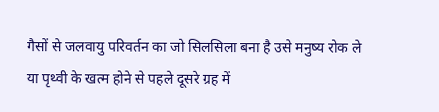गैसों से जलवायु परिवर्तन का जो सिलसिला बना है उसे मनुष्य रोक ले या पृथ्वी के खत्म होने से पहले दूसरे ग्रह में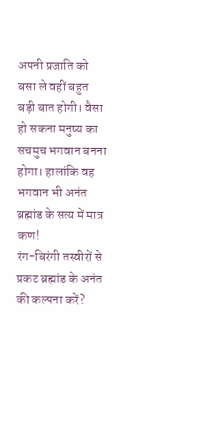अपनी प्रजाति को बसा ले वहीं बहुत बड़ी बात होगी। वैसा हो सकना मनुष्य का सचमुच भगवान बनना होगा। हालांकि वह भगवान भी अनंत ब्रह्मांड के सत्य में मात्र कण!
रंग-बिरंगी तस्वीरों से प्रकट ब्रह्मांड के अनंत की कल्पना करें?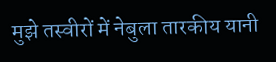मुझे तस्वीरों में नेबुला तारकीय यानी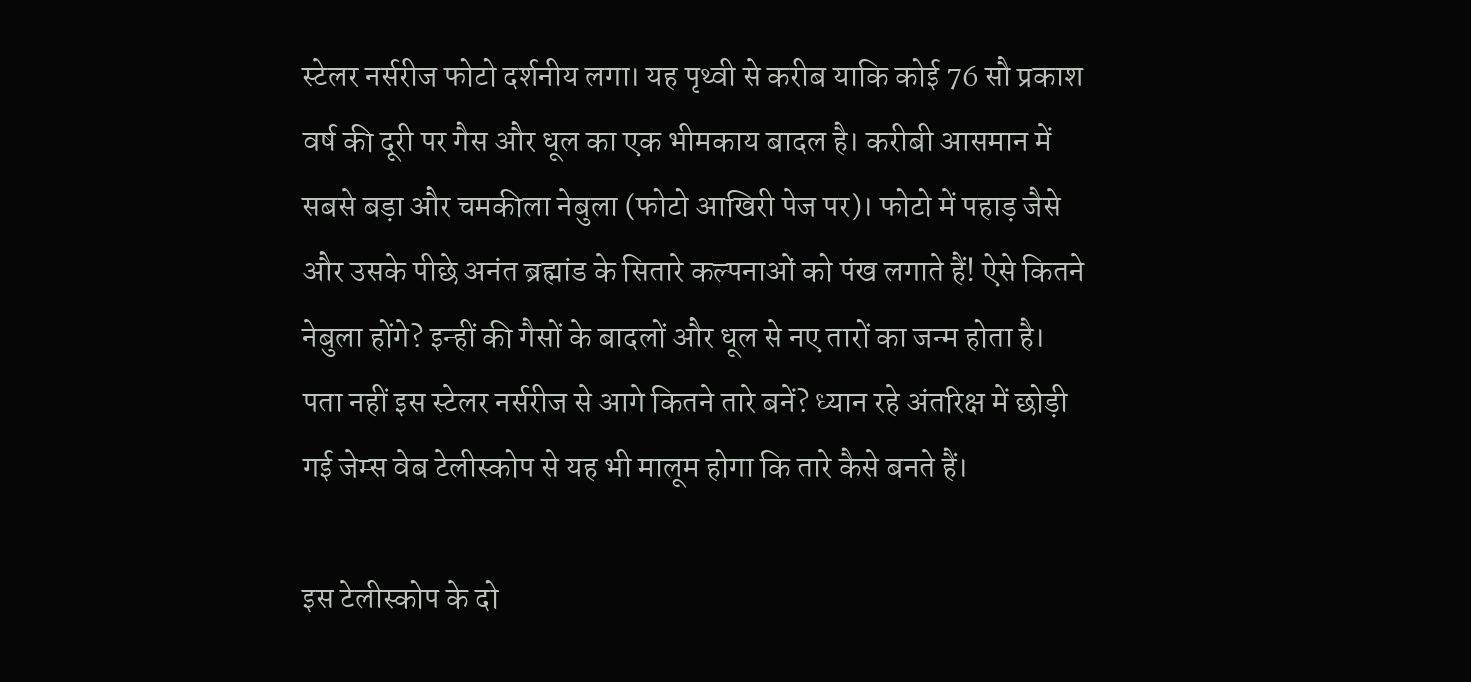स्टेलर नर्सरीज फोटो दर्शनीय लगा। यह पृथ्वी से करीब याकि कोई 76 सौ प्रकाश वर्ष की दूरी पर गैस और धूल का एक भीमकाय बादल है। करीबी आसमान में सबसे बड़ा और चमकीला नेबुला (फोटो आखिरी पेज पर)। फोटो में पहाड़ जैसे और उसके पीछे अनंत ब्रह्मांड के सितारे कल्पनाओं को पंख लगाते हैं! ऐसे कितने नेबुला होंगे? इन्हीं की गैसों के बादलों और धूल से नए तारों का जन्म होता है। पता नहीं इस स्टेलर नर्सरीज से आगे कितने तारे बनें? ध्यान रहे अंतरिक्ष में छोड़ी गई जेम्स वेब टेलीस्कोप से यह भी मालूम होगा कि तारे कैसे बनते हैं।

इस टेलीस्कोप के दो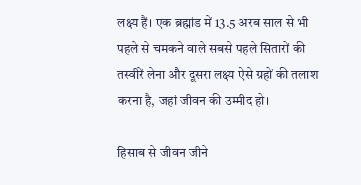लक्ष्य हैं। एक ब्रह्मांड में 13.5 अरब साल से भी पहले से चमकने वाले सबसे पहले सितारों की तस्वीरें लेना और दूसरा लक्ष्य ऐसे ग्रहों की तलाश करना है, जहां जीवन की उम्मीद हो।

हिसाब से जीवन जीने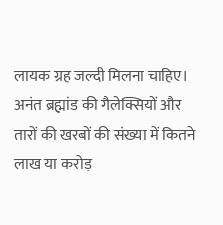लायक ग्रह जल्दी मिलना चाहिए। अनंत ब्रह्मांड की गैलेक्सियों और तारों की खरबों की संख्या में कितने लाख या करोड़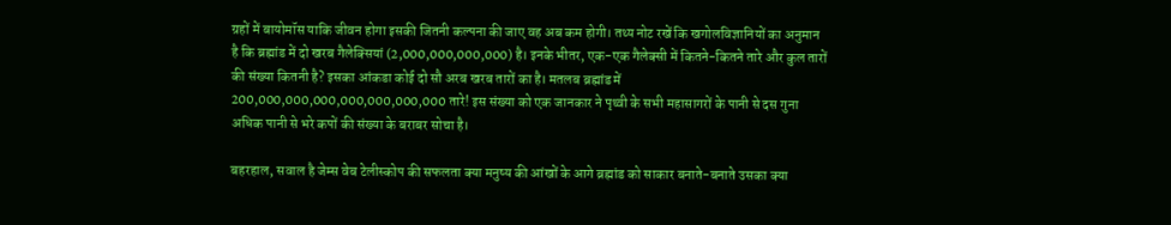ग्रहों में बायोमॉस याकि जीवन होगा इसकी जितनी कल्पना की जाए वह अब कम होगी। तथ्य नोट रखें कि खगोलविज्ञानियों का अनुमान है कि ब्रह्मांड में दो खरब गैलेक्सियां (2,000,000,000,000) है। इनके भीतर, एक-एक गैलेक्सी में कितने-कितने तारे और कुल तारों की संख्या कितनी है? इसका आंकडा कोई दो सौ अरब खरब तारों का है। मतलब ब्रह्मांड में 200,000,000,000,000,000,000,000 तारे! इस संख्या को एक जानकार ने पृथ्वी के सभी महासागरों के पानी से दस गुना अधिक पानी से भरे कपों की संख्या के बराबर सोचा है।

बहरहाल, सवाल है जेम्स वेब टेलीस्कोप की सफलता क्या मनुष्य की आंखों के आगे ब्रह्मांड को साकार बनाते-बनाते उसका क्या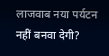लाजवाब नया पर्यटन नहीं बनवा देगी?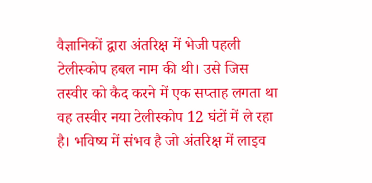वैज्ञानिकों द्वारा अंतरिक्ष में भेजी पहली टेलीस्कोप हबल नाम की थी। उसे जिस तस्वीर को कैद करने में एक सप्ताह लगता था वह तस्वीर नया टेलीस्कोप 12 घंटों में ले रहा है। भविष्य में संभव है जो अंतरिक्ष में लाइव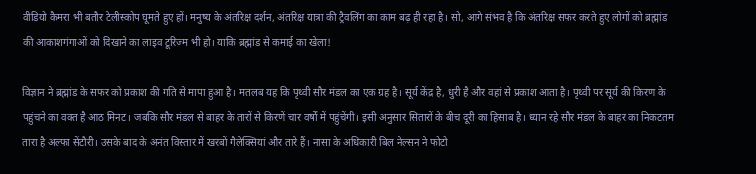वीडियो कैमरा भी बतौर टेलीस्कोप घूमते हुए हों। मनुष्य के अंतरिक्ष दर्शन, अंतरिक्ष यात्रा की ट्रैवलिंग का काम बढ़ ही रहा है। सो, आगे संभव है कि अंतरिक्ष सफर करते हुए लोगों को ब्रह्मांड की आकाशगंगाओं को दिखाने का लाइव टूरिज्म भी हो। याकि ब्रह्मांड से कमाई का खेला!

विज्ञान ने ब्रह्मांड के सफर को प्रकाश की गति से मापा हुआ है। मतलब यह कि पृथ्वी सौर मंडल का एक ग्रह है। सूर्य केंद्र है, धुरी है और वहां से प्रकाश आता है। पृथ्वी पर सूर्य की किरण के पहुंचने का वक्त है आठ मिनट। जबकि सौर मंडल से बाहर के तारों से किरणें चार वर्षों में पहुंचेंगी। इसी अनुसार सितारों के बीच दूरी का हिसाब है। ध्यान रहे सौर मंडल के बाहर का निकटतम तारा है अल्फा सेंटौरी। उसके बाद के अनंत विस्तार में खरबों गैलेक्सियां और तारे हैं। नासा के अधिकारी बिल नेल्सन ने फोटो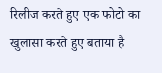रिलीज करते हुए एक फोटो का खुलासा करते हुए बताया है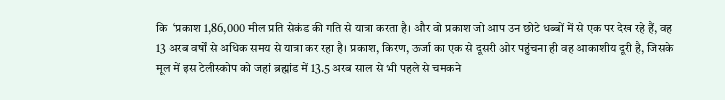कि  ‘प्रकाश 1,86,000 मील प्रति सेकंड की गति से यात्रा करता है। और वो प्रकाश जो आप उन छोटे धब्बों में से एक पर देख रहे हैं, वह 13 अरब वर्षों से अधिक समय से यात्रा कर रहा है। प्रकाश, किरण, ऊर्जा का एक से दूसरी ओर पहुंचना ही वह आकाशीय दूरी है, जिसके मूल में इस टेलीस्कोप को जहां ब्रह्मांड में 13.5 अरब साल से भी पहले से चमकने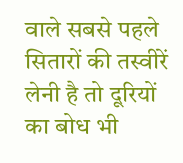वाले सबसे पहले सितारों की तस्वीरें लेनी है तो दूरियों का बोध भी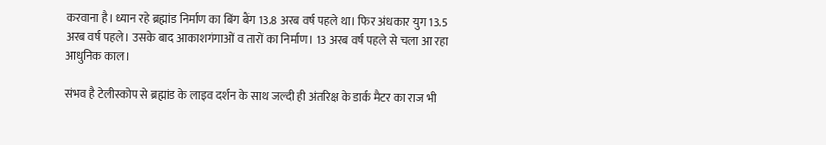करवाना है। ध्यान रहे ब्रह्मांड निर्माण का बिंग बैंग 13.8 अरब वर्ष पहले था। फिर अंधकार युग 13.5 अरब वर्ष पहले। उसके बाद आकाशगंगाओं व तारों का निर्माण। 13 अरब वर्ष पहले से चला आ रहा आधुनिक काल।

संभव है टेलीस्कोप से ब्रह्मांड के लाइव दर्शन के साथ जल्दी ही अंतरिक्ष के डार्क मैटर का राज भी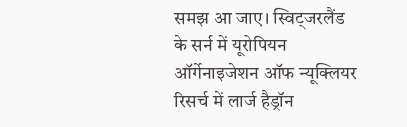समझ आ जाए। स्विट्जरलैंड के सर्न में यूरोपियन ऑर्गेनाइजेशन ऑफ न्यूक्लियर रिसर्च में लार्ज हैड्रॉन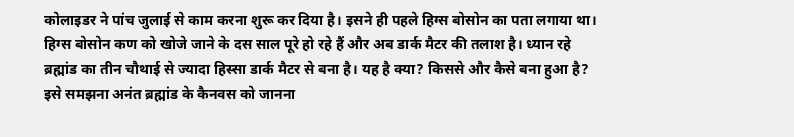कोलाइडर ने पांच जुलाई से काम करना शुरू कर दिया है। इसने ही पहले हिग्स बोसोन का पता लगाया था। हिग्स बोसोन कण को खोजे जाने के दस साल पूरे हो रहे हैं और अब डार्क मैटर की तलाश है। ध्यान रहे ब्रह्मांड का तीन चौथाई से ज्यादा हिस्सा डार्क मैटर से बना है। यह है क्या? किससे और कैसे बना हुआ है? इसे समझना अनंत ब्रह्मांड के कैनवस को जानना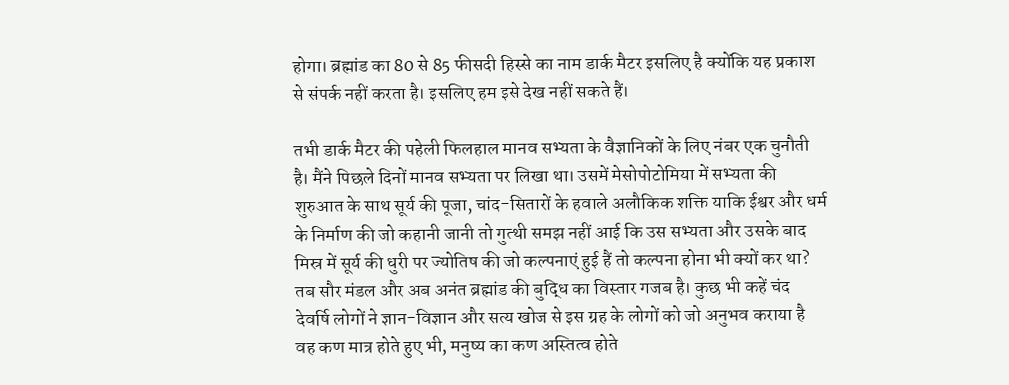होगा। ब्रह्मांड का 80 से 85 फीसदी हिस्से का नाम डार्क मैटर इसलिए है क्योंकि यह प्रकाश से संपर्क नहीं करता है। इसलिए हम इसे देख नहीं सकते हैं।

तभी डार्क मैटर की पहेली फिलहाल मानव सभ्यता के वैज्ञानिकों के लिए नंबर एक चुनौती है। मैंने पिछले दिनों मानव सभ्यता पर लिखा था। उसमें मेसोपोटोमिया में सभ्यता की शुरुआत के साथ सूर्य की पूजा, चांद-सितारों के हवाले अलौकिक शक्ति याकि ईश्वर और धर्म के निर्माण की जो कहानी जानी तो गुत्थी समझ नहीं आई कि उस सभ्यता और उसके बाद मिस्र में सूर्य की धुरी पर ज्योतिष की जो कल्पनाएं हुई हैं तो कल्पना होना भी क्यों कर था? तब सौर मंडल और अब अनंत ब्रह्मांड की बुद्धि का विस्तार गजब है। कुछ भी कहें चंद देवर्षि लोगों ने ज्ञान-विज्ञान और सत्य खोज से इस ग्रह के लोगों को जो अनुभव कराया है वह कण मात्र होते हुए भी, मनुष्य का कण अस्तित्व होते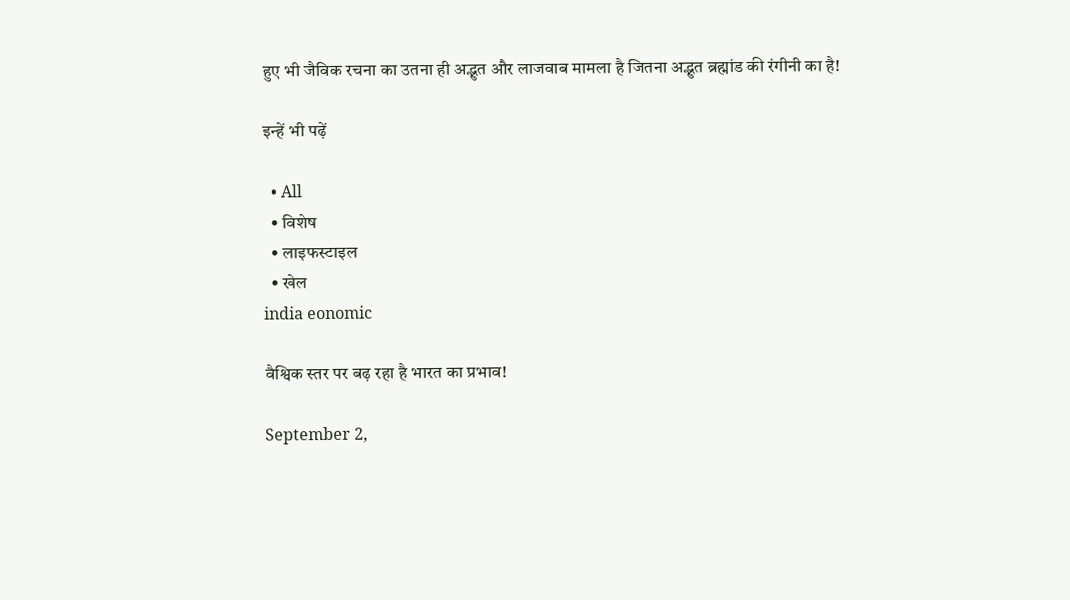हुए भी जैविक रचना का उतना ही अद्भुत और लाजवाब मामला है जितना अद्भुत ब्रह्मांड की रंगीनी का है!

इन्हें भी पढ़ें

  • All
  • विशेष
  • लाइफस्टाइल
  • खेल
india eonomic

वैश्विक स्तर पर बढ़ रहा है भारत का प्रभाव!

September 2,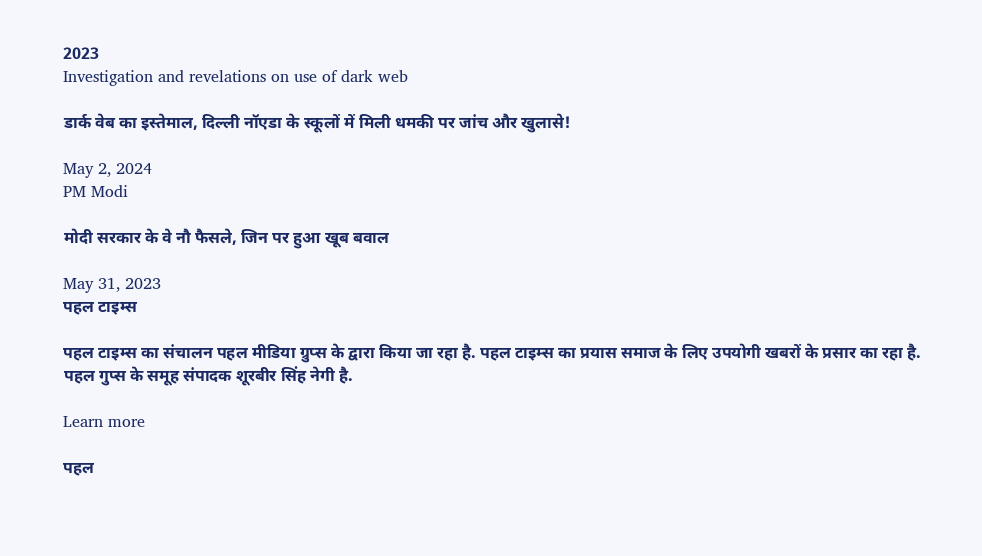2023
Investigation and revelations on use of dark web

डार्क वेब का इस्तेमाल, दिल्ली नॉएडा के स्कूलों में मिली धमकी पर जांच और खुलासे!

May 2, 2024
PM Modi

मोदी सरकार के वे नौ फैसले, जिन पर हुआ खूब बवाल

May 31, 2023
पहल टाइम्स

पहल टाइम्स का संचालन पहल मीडिया ग्रुप्स के द्वारा किया जा रहा है. पहल टाइम्स का प्रयास समाज के लिए उपयोगी खबरों के प्रसार का रहा है. पहल गुप्स के समूह संपादक शूरबीर सिंह नेगी है.

Learn more

पहल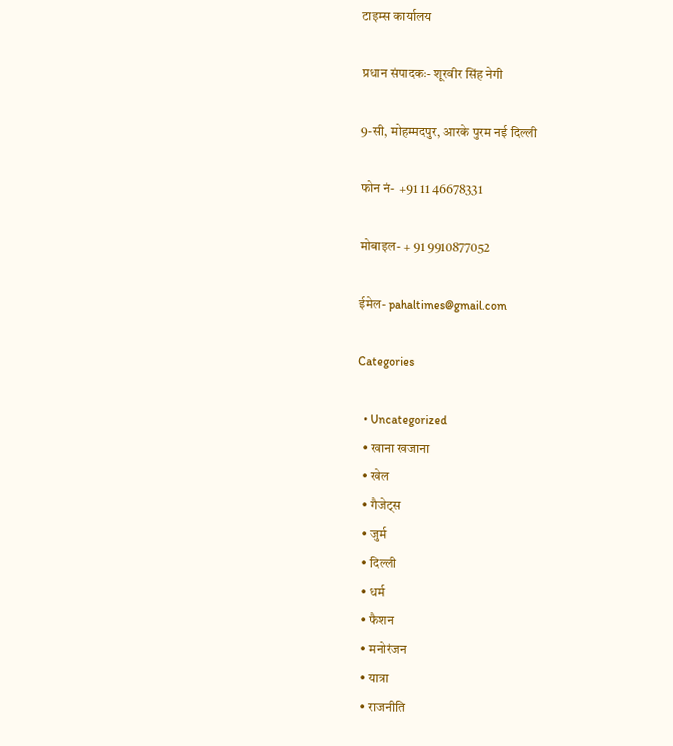टाइम्स कार्यालय

प्रधान संपादकः- शूरवीर सिंह नेगी

9-सी, मोहम्मदपुर, आरके पुरम नई दिल्ली

फोन नं-  +91 11 46678331

मोबाइल- + 91 9910877052

ईमेल- pahaltimes@gmail.com

Categories

  • Uncategorized
  • खाना खजाना
  • खेल
  • गैजेट्स
  • जुर्म
  • दिल्ली
  • धर्म
  • फैशन
  • मनोरंजन
  • यात्रा
  • राजनीति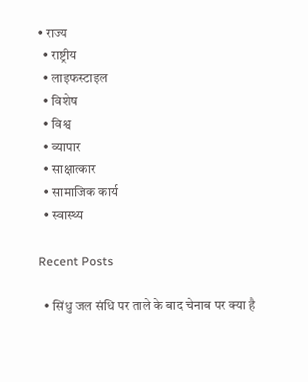• राज्य
  • राष्ट्रीय
  • लाइफस्टाइल
  • विशेष
  • विश्व
  • व्यापार
  • साक्षात्कार
  • सामाजिक कार्य
  • स्वास्थ्य

Recent Posts

  • सिंधु जल संधि पर ताले के बाद चेनाब पर क्‍या है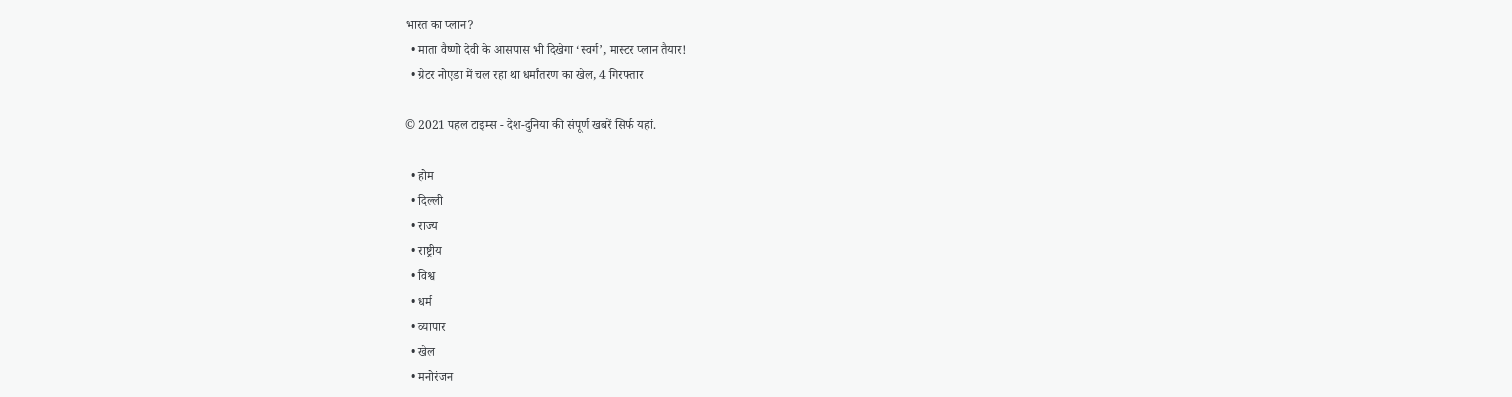भारत का प्‍लान?
  • माता वैष्णो देवी के आसपास भी दिखेगा ‘स्वर्ग’, मास्टर प्लान तैयार!
  • ग्रेटर नोएडा में चल रहा था धर्मांतरण का खेल, 4 गिरफ्तार

© 2021 पहल टाइम्स - देश-दुनिया की संपूर्ण खबरें सिर्फ यहां.

  • होम
  • दिल्ली
  • राज्य
  • राष्ट्रीय
  • विश्व
  • धर्म
  • व्यापार
  • खेल
  • मनोरंजन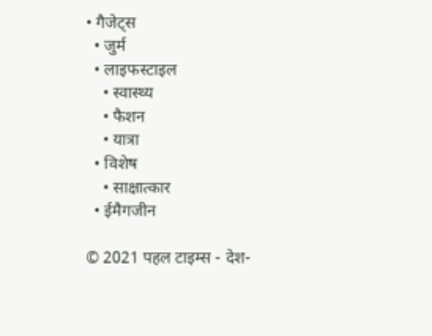• गैजेट्स
  • जुर्म
  • लाइफस्टाइल
    • स्वास्थ्य
    • फैशन
    • यात्रा
  • विशेष
    • साक्षात्कार
  • ईमैगजीन

© 2021 पहल टाइम्स - देश-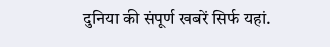दुनिया की संपूर्ण खबरें सिर्फ यहां.